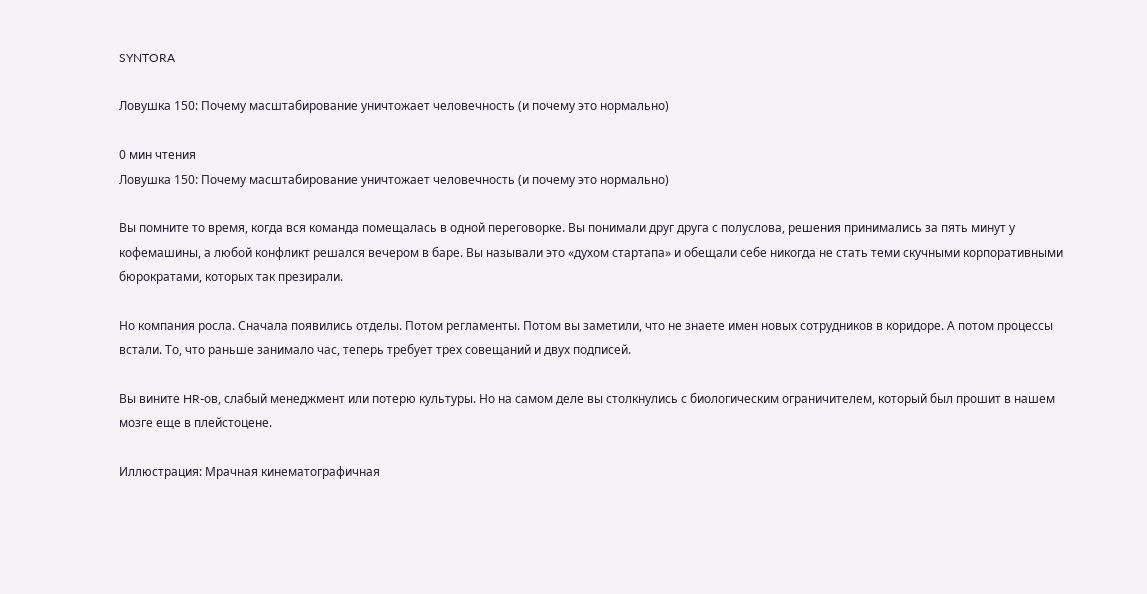SYNTORA

Ловушка 150: Почему масштабирование уничтожает человечность (и почему это нормально)

0 мин чтения
Ловушка 150: Почему масштабирование уничтожает человечность (и почему это нормально)

Вы помните то время, когда вся команда помещалась в одной переговорке. Вы понимали друг друга с полуслова, решения принимались за пять минут у кофемашины, а любой конфликт решался вечером в баре. Вы называли это «духом стартапа» и обещали себе никогда не стать теми скучными корпоративными бюрократами, которых так презирали.

Но компания росла. Сначала появились отделы. Потом регламенты. Потом вы заметили, что не знаете имен новых сотрудников в коридоре. А потом процессы встали. То, что раньше занимало час, теперь требует трех совещаний и двух подписей.

Вы вините HR-ов, слабый менеджмент или потерю культуры. Но на самом деле вы столкнулись с биологическим ограничителем, который был прошит в нашем мозге еще в плейстоцене.

Иллюстрация: Мрачная кинематографичная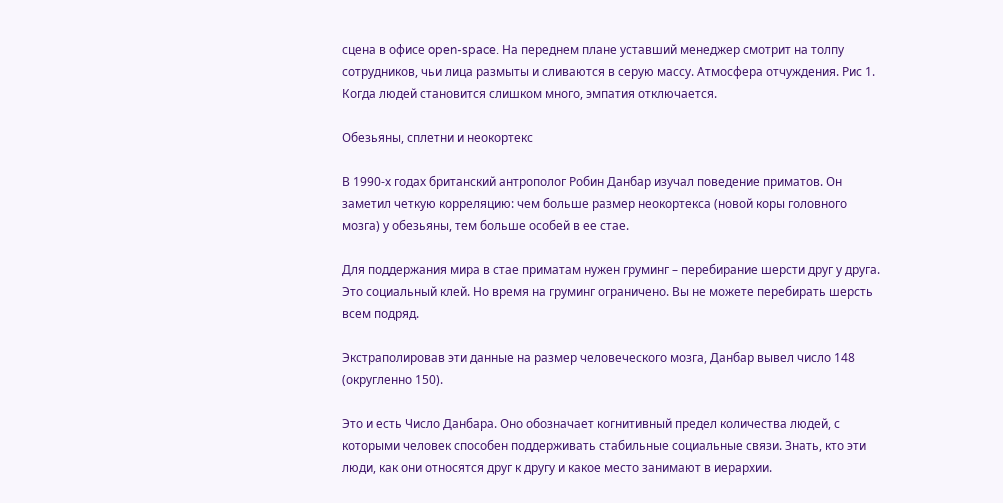сцена в офисе open-space. На переднем плане уставший менеджер смотрит на толпу сотрудников, чьи лица размыты и сливаются в серую массу. Атмосфера отчуждения. Рис 1. Когда людей становится слишком много, эмпатия отключается.

Обезьяны, сплетни и неокортекс

В 1990-х годах британский антрополог Робин Данбар изучал поведение приматов. Он заметил четкую корреляцию: чем больше размер неокортекса (новой коры головного мозга) у обезьяны, тем больше особей в ее стае.

Для поддержания мира в стае приматам нужен груминг – перебирание шерсти друг у друга. Это социальный клей. Но время на груминг ограничено. Вы не можете перебирать шерсть всем подряд.

Экстраполировав эти данные на размер человеческого мозга, Данбар вывел число 148 (округленно 150).

Это и есть Число Данбара. Оно обозначает когнитивный предел количества людей, с которыми человек способен поддерживать стабильные социальные связи. Знать, кто эти люди, как они относятся друг к другу и какое место занимают в иерархии.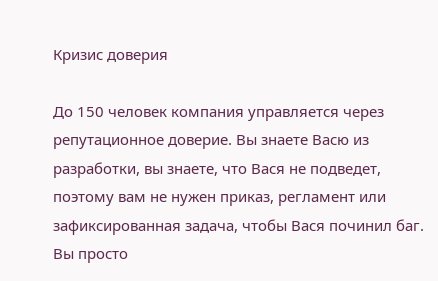Кризис доверия

До 150 человек компания управляется через репутационное доверие. Вы знаете Васю из разработки, вы знаете, что Вася не подведет, поэтому вам не нужен приказ, регламент или зафиксированная задача, чтобы Вася починил баг. Вы просто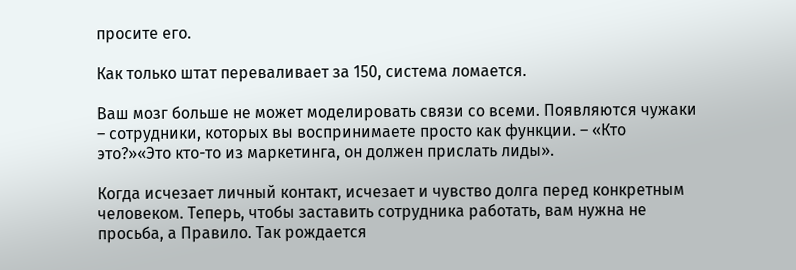просите его.

Как только штат переваливает за 150, система ломается.

Ваш мозг больше не может моделировать связи со всеми. Появляются чужаки – сотрудники, которых вы воспринимаете просто как функции. – «Кто это?»«Это кто-то из маркетинга, он должен прислать лиды».

Когда исчезает личный контакт, исчезает и чувство долга перед конкретным человеком. Теперь, чтобы заставить сотрудника работать, вам нужна не просьба, а Правило. Так рождается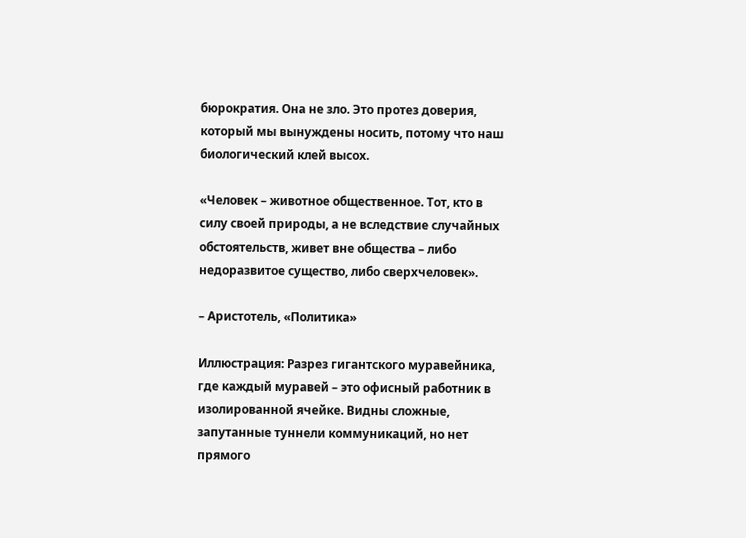бюрократия. Она не зло. Это протез доверия, который мы вынуждены носить, потому что наш биологический клей высох.

«Человек – животное общественное. Тот, кто в силу своей природы, а не вследствие случайных обстоятельств, живет вне общества – либо недоразвитое существо, либо сверхчеловек».

– Аристотель, «Политика»

Иллюстрация: Разрез гигантского муравейника, где каждый муравей – это офисный работник в изолированной ячейке. Видны сложные, запутанные туннели коммуникаций, но нет прямого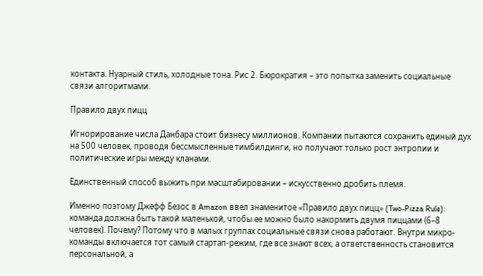контакта. Нуарный стиль, холодные тона. Рис 2. Бюрократия – это попытка заменить социальные связи алгоритмами.

Правило двух пицц

Игнорирование числа Данбара стоит бизнесу миллионов. Компании пытаются сохранить единый дух на 500 человек, проводя бессмысленные тимбилдинги, но получают только рост энтропии и политические игры между кланами.

Единственный способ выжить при масштабировании – искусственно дробить племя.

Именно поэтому Джефф Безос в Amazon ввел знаменитое «Правило двух пицц» (Two-Pizza Rule): команда должна быть такой маленькой, чтобы ее можно было накормить двумя пиццами (6–8 человек). Почему? Потому что в малых группах социальные связи снова работают. Внутри микро-команды включается тот самый стартап-режим, где все знают всех, а ответственность становится персональной, а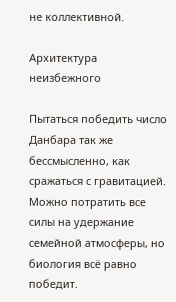не коллективной.

Архитектура неизбежного

Пытаться победить число Данбара так же бессмысленно, как сражаться с гравитацией. Можно потратить все силы на удержание семейной атмосферы, но биология всё равно победит.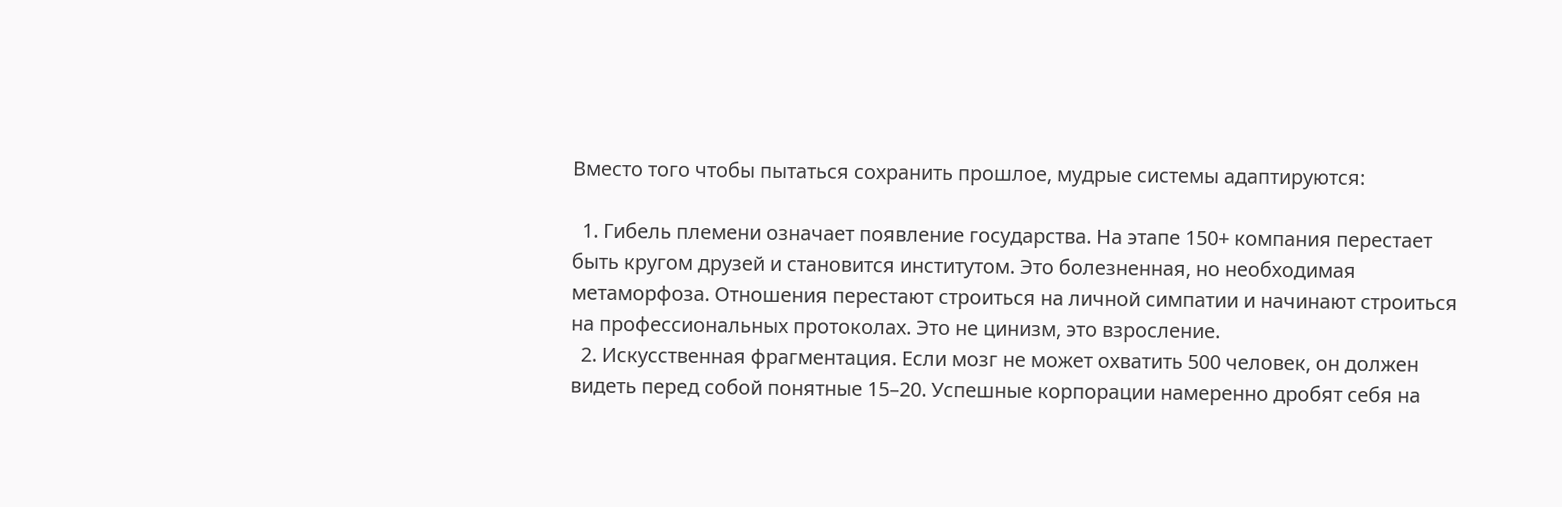Вместо того чтобы пытаться сохранить прошлое, мудрые системы адаптируются:

  1. Гибель племени означает появление государства. На этапе 150+ компания перестает быть кругом друзей и становится институтом. Это болезненная, но необходимая метаморфоза. Отношения перестают строиться на личной симпатии и начинают строиться на профессиональных протоколах. Это не цинизм, это взросление.
  2. Искусственная фрагментация. Если мозг не может охватить 500 человек, он должен видеть перед собой понятные 15–20. Успешные корпорации намеренно дробят себя на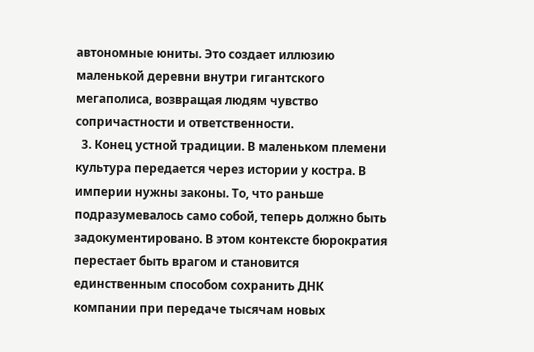автономные юниты. Это создает иллюзию маленькой деревни внутри гигантского мегаполиса, возвращая людям чувство сопричастности и ответственности.
  3. Конец устной традиции. В маленьком племени культура передается через истории у костра. В империи нужны законы. То, что раньше подразумевалось само собой, теперь должно быть задокументировано. В этом контексте бюрократия перестает быть врагом и становится единственным способом сохранить ДНК компании при передаче тысячам новых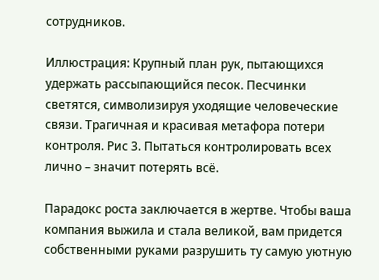сотрудников.

Иллюстрация: Крупный план рук, пытающихся удержать рассыпающийся песок. Песчинки светятся, символизируя уходящие человеческие связи. Трагичная и красивая метафора потери контроля. Рис 3. Пытаться контролировать всех лично – значит потерять всё.

Парадокс роста заключается в жертве. Чтобы ваша компания выжила и стала великой, вам придется собственными руками разрушить ту самую уютную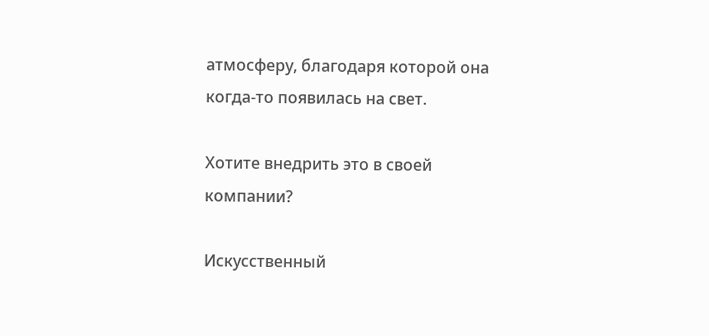атмосферу, благодаря которой она когда-то появилась на свет.

Хотите внедрить это в своей компании?

Искусственный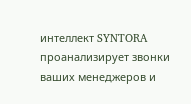интеллект SYNTORA проанализирует звонки ваших менеджеров и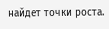найдет точки роста.